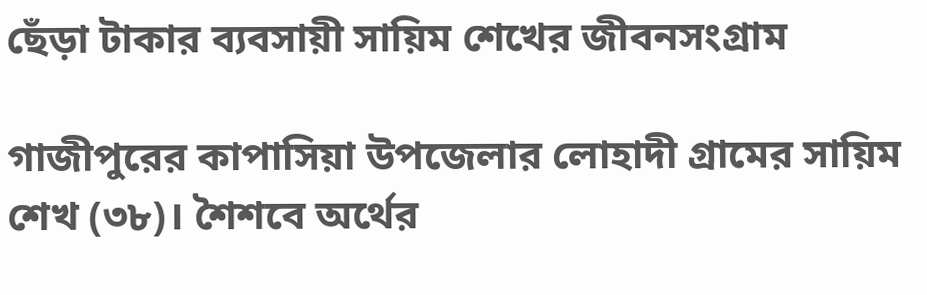ছেঁড়া টাকার ব্যবসায়ী সায়িম শেখের জীবনসংগ্রাম

গাজীপুরের কাপাসিয়া উপজেলার লোহাদী গ্রামের সায়িম শেখ (৩৮)। শৈশবে অর্থের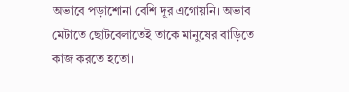অভাবে পড়াশোনা বেশি দূর এগোয়নি। অভাব মেটাতে ছোটবেলাতেই তাকে মানুষের বাড়িতে কাজ করতে হতো।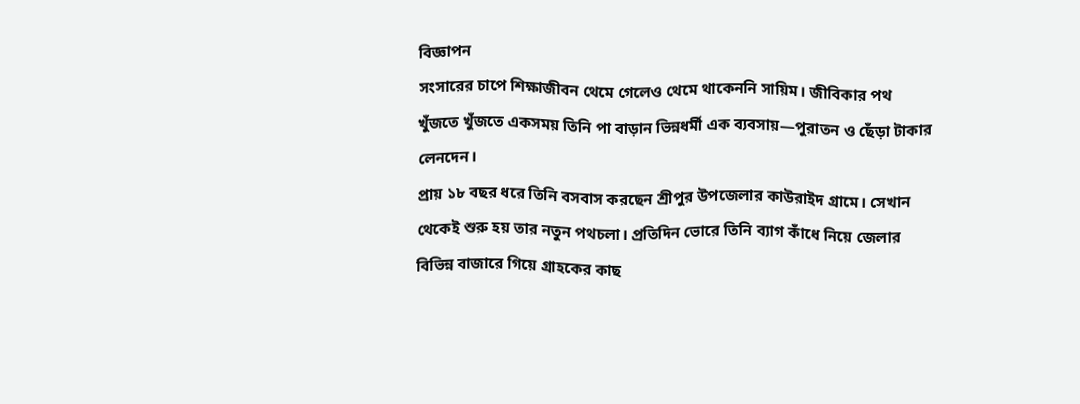বিজ্ঞাপন
সংসারের চাপে শিক্ষাজীবন থেমে গেলেও থেমে থাকেননি সায়িম। জীবিকার পথ খুঁজতে খুঁজতে একসময় তিনি পা বাড়ান ভিন্নধর্মী এক ব্যবসায়—পুরাতন ও ছেঁড়া টাকার লেনদেন।
প্রায় ১৮ বছর ধরে তিনি বসবাস করছেন শ্রীপুর উপজেলার কাউরাইদ গ্রামে। সেখান থেকেই শুরু হয় তার নতুন পথচলা। প্রতিদিন ভোরে তিনি ব্যাগ কাঁধে নিয়ে জেলার বিভিন্ন বাজারে গিয়ে গ্রাহকের কাছ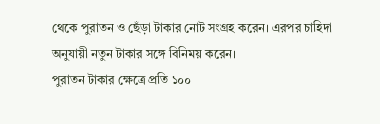থেকে পুরাতন ও ছেঁড়া টাকার নোট সংগ্রহ করেন। এরপর চাহিদা অনুযায়ী নতুন টাকার সঙ্গে বিনিময় করেন।
পুরাতন টাকার ক্ষেত্রে প্রতি ১০০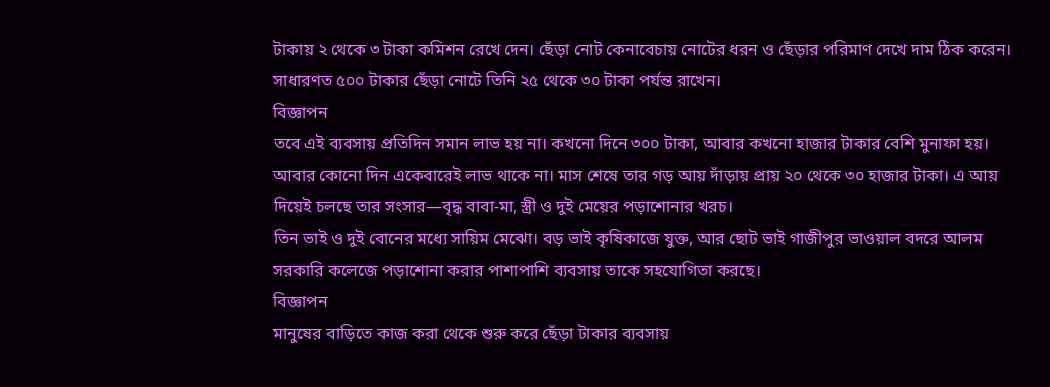টাকায় ২ থেকে ৩ টাকা কমিশন রেখে দেন। ছেঁড়া নোট কেনাবেচায় নোটের ধরন ও ছেঁড়ার পরিমাণ দেখে দাম ঠিক করেন। সাধারণত ৫০০ টাকার ছেঁড়া নোটে তিনি ২৫ থেকে ৩০ টাকা পর্যন্ত রাখেন।
বিজ্ঞাপন
তবে এই ব্যবসায় প্রতিদিন সমান লাভ হয় না। কখনো দিনে ৩০০ টাকা, আবার কখনো হাজার টাকার বেশি মুনাফা হয়। আবার কোনো দিন একেবারেই লাভ থাকে না। মাস শেষে তার গড় আয় দাঁড়ায় প্রায় ২০ থেকে ৩০ হাজার টাকা। এ আয় দিয়েই চলছে তার সংসার—বৃদ্ধ বাবা-মা, স্ত্রী ও দুই মেয়ের পড়াশোনার খরচ।
তিন ভাই ও দুই বোনের মধ্যে সায়িম মেঝো। বড় ভাই কৃষিকাজে যুক্ত, আর ছোট ভাই গাজীপুর ভাওয়াল বদরে আলম সরকারি কলেজে পড়াশোনা করার পাশাপাশি ব্যবসায় তাকে সহযোগিতা করছে।
বিজ্ঞাপন
মানুষের বাড়িতে কাজ করা থেকে শুরু করে ছেঁড়া টাকার ব্যবসায়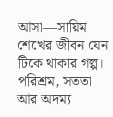আসা—সায়িম শেখের জীবন যেন টিকে থাকার গল্প। পরিশ্রম, সততা আর অদম্য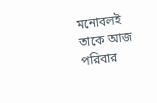মনোবলই তাকে আজ পরিবার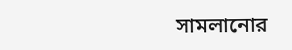সামলানোর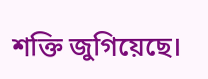শক্তি জুগিয়েছে।